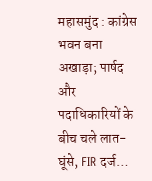महासमुंद : कांग्रेस भवन बना अखाड़ा; पार्षद और पदाधिकारियों के बीच चले लात-घूंसे, FIR दर्ज…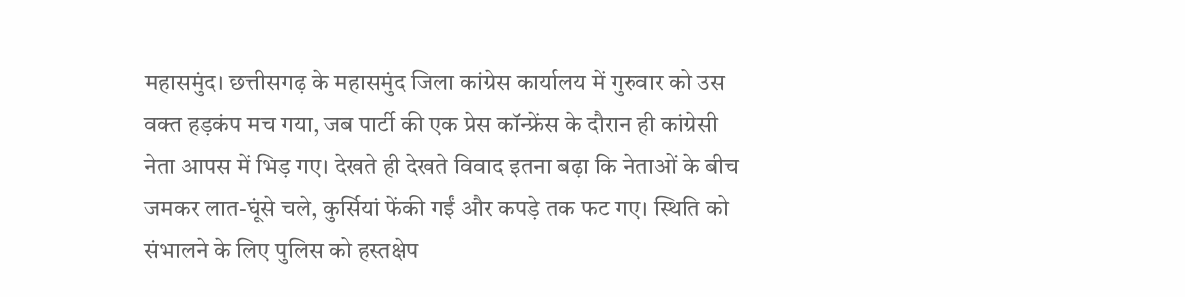महासमुंद। छत्तीसगढ़ के महासमुंद जिला कांग्रेस कार्यालय में गुरुवार को उस वक्त हड़कंप मच गया, जब पार्टी की एक प्रेस कॉन्फ्रेंस के दौरान ही कांग्रेसी नेता आपस में भिड़ गए। देखते ही देखते विवाद इतना बढ़ा कि नेताओं के बीच जमकर लात-घूंसे चले, कुर्सियां फेंकी गईं और कपड़े तक फट गए। स्थिति को संभालने के लिए पुलिस को हस्तक्षेप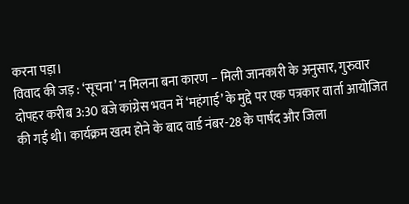करना पड़ा।
विवाद की जड़ : ‘सूचना’ न मिलना बना कारण – मिली जानकारी के अनुसार, गुरुवार दोपहर करीब 3:30 बजे कांग्रेस भवन में ‘महंगाई’ के मुद्दे पर एक पत्रकार वार्ता आयोजित की गई थी। कार्यक्रम खत्म होने के बाद वार्ड नंबर-28 के पार्षद और जिला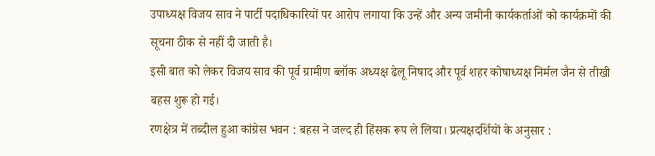उपाध्यक्ष विजय साव ने पार्टी पदाधिकारियों पर आरोप लगाया कि उन्हें और अन्य जमीनी कार्यकर्ताओं को कार्यक्रमों की सूचना ठीक से नहीं दी जाती है।
इसी बात को लेकर विजय साव की पूर्व ग्रामीण ब्लॉक अध्यक्ष ढेलू निषाद और पूर्व शहर कोषाध्यक्ष निर्मल जैन से तीखी बहस शुरू हो गई।
रणक्षेत्र में तब्दील हुआ कांग्रेस भवन : बहस ने जल्द ही हिंसक रूप ले लिया। प्रत्यक्षदर्शियों के अनुसार :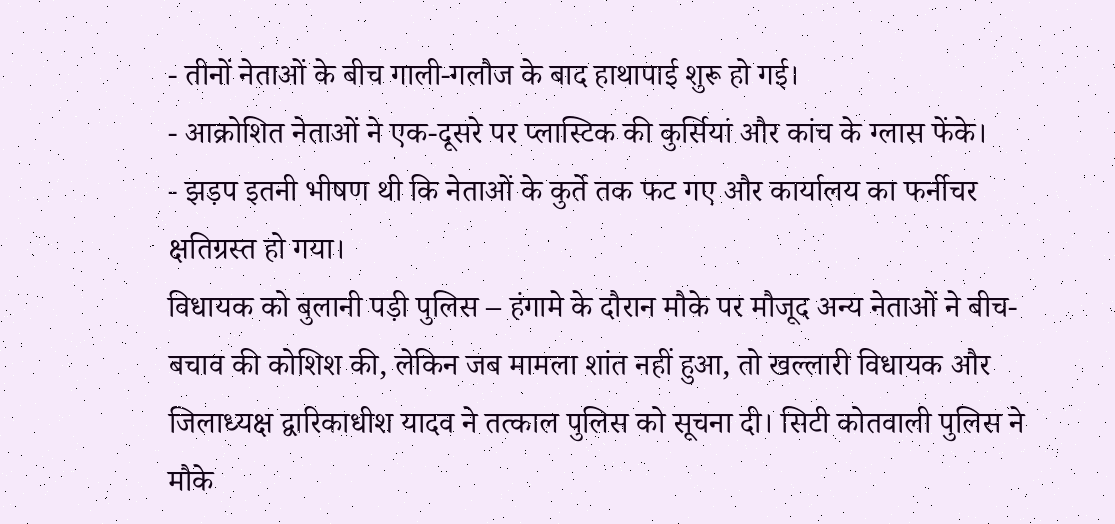- तीनों नेताओं के बीच गाली-गलौज के बाद हाथापाई शुरू हो गई।
- आक्रोशित नेताओं ने एक-दूसरे पर प्लास्टिक की कुर्सियां और कांच के ग्लास फेंके।
- झड़प इतनी भीषण थी कि नेताओं के कुर्ते तक फट गए और कार्यालय का फर्नीचर क्षतिग्रस्त हो गया।
विधायक को बुलानी पड़ी पुलिस – हंगामे के दौरान मौके पर मौजूद अन्य नेताओं ने बीच-बचाव की कोशिश की, लेकिन जब मामला शांत नहीं हुआ, तो खल्लारी विधायक और जिलाध्यक्ष द्वारिकाधीश यादव ने तत्काल पुलिस को सूचना दी। सिटी कोतवाली पुलिस ने मौके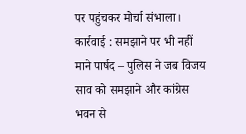पर पहुंचकर मोर्चा संभाला।
कार्रवाई : समझाने पर भी नहीं माने पार्षद – पुलिस ने जब विजय साव को समझाने और कांग्रेस भवन से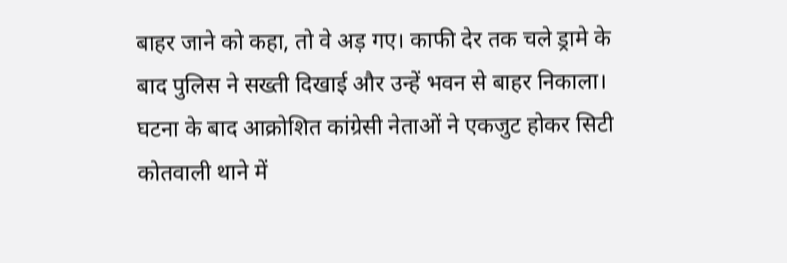बाहर जाने को कहा, तो वे अड़ गए। काफी देर तक चले ड्रामे के बाद पुलिस ने सख्ती दिखाई और उन्हें भवन से बाहर निकाला। घटना के बाद आक्रोशित कांग्रेसी नेताओं ने एकजुट होकर सिटी कोतवाली थाने में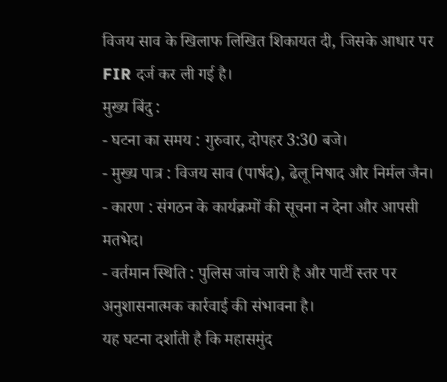विजय साव के खिलाफ लिखित शिकायत दी, जिसके आधार पर FIR दर्ज कर ली गई है।
मुख्य बिंदु :
- घटना का समय : गुरुवार, दोपहर 3:30 बजे।
- मुख्य पात्र : विजय साव (पार्षद), ढेलू निषाद और निर्मल जैन।
- कारण : संगठन के कार्यक्रमों की सूचना न देना और आपसी मतभेद।
- वर्तमान स्थिति : पुलिस जांच जारी है और पार्टी स्तर पर अनुशासनात्मक कार्रवाई की संभावना है।
यह घटना दर्शाती है कि महासमुंद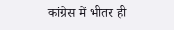कांग्रेस में भीतर ही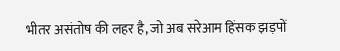भीतर असंतोष की लहर है, जो अब सरेआम हिंसक झड़पों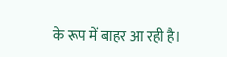के रूप में बाहर आ रही है।